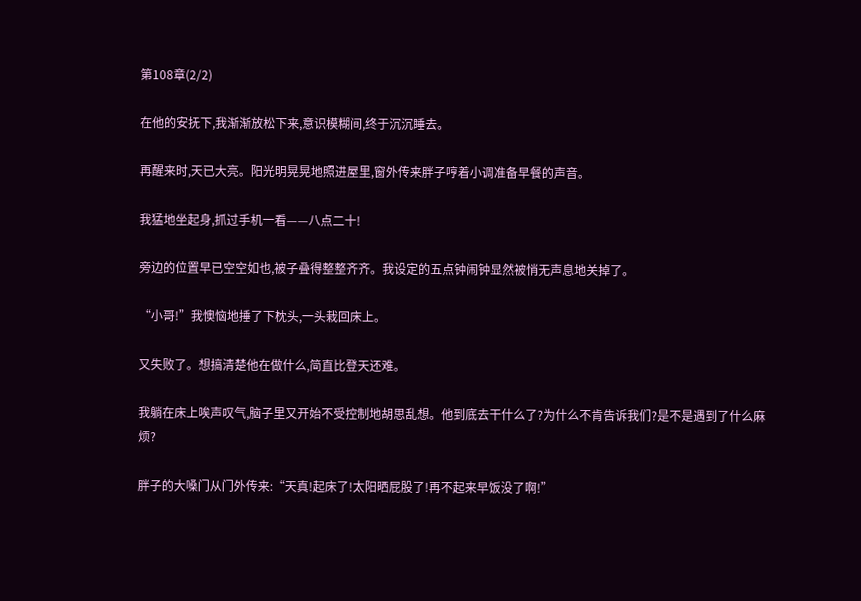第108章(2/2)

在他的安抚下,我渐渐放松下来,意识模糊间,终于沉沉睡去。

再醒来时,天已大亮。阳光明晃晃地照进屋里,窗外传来胖子哼着小调准备早餐的声音。

我猛地坐起身,抓过手机一看——八点二十!

旁边的位置早已空空如也,被子叠得整整齐齐。我设定的五点钟闹钟显然被悄无声息地关掉了。

“小哥!”我懊恼地捶了下枕头,一头栽回床上。

又失败了。想搞清楚他在做什么,简直比登天还难。

我躺在床上唉声叹气,脑子里又开始不受控制地胡思乱想。他到底去干什么了?为什么不肯告诉我们?是不是遇到了什么麻烦?

胖子的大嗓门从门外传来:“天真!起床了!太阳晒屁股了!再不起来早饭没了啊!”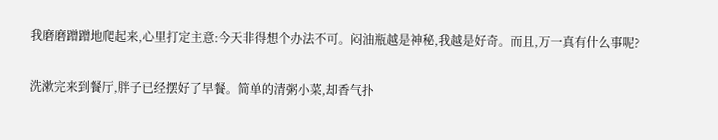我磨磨蹭蹭地爬起来,心里打定主意:今天非得想个办法不可。闷油瓶越是神秘,我越是好奇。而且,万一真有什么事呢?

洗漱完来到餐厅,胖子已经摆好了早餐。简单的清粥小菜,却香气扑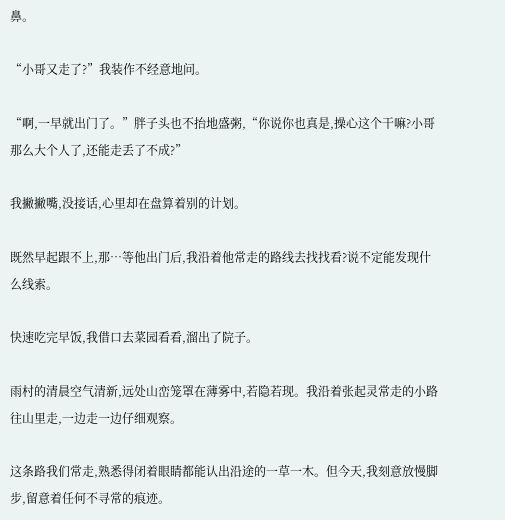鼻。

“小哥又走了?”我装作不经意地问。

“啊,一早就出门了。”胖子头也不抬地盛粥,“你说你也真是,操心这个干嘛?小哥那么大个人了,还能走丢了不成?”

我撇撇嘴,没接话,心里却在盘算着别的计划。

既然早起跟不上,那…等他出门后,我沿着他常走的路线去找找看?说不定能发现什么线索。

快速吃完早饭,我借口去菜园看看,溜出了院子。

雨村的清晨空气清新,远处山峦笼罩在薄雾中,若隐若现。我沿着张起灵常走的小路往山里走,一边走一边仔细观察。

这条路我们常走,熟悉得闭着眼睛都能认出沿途的一草一木。但今天,我刻意放慢脚步,留意着任何不寻常的痕迹。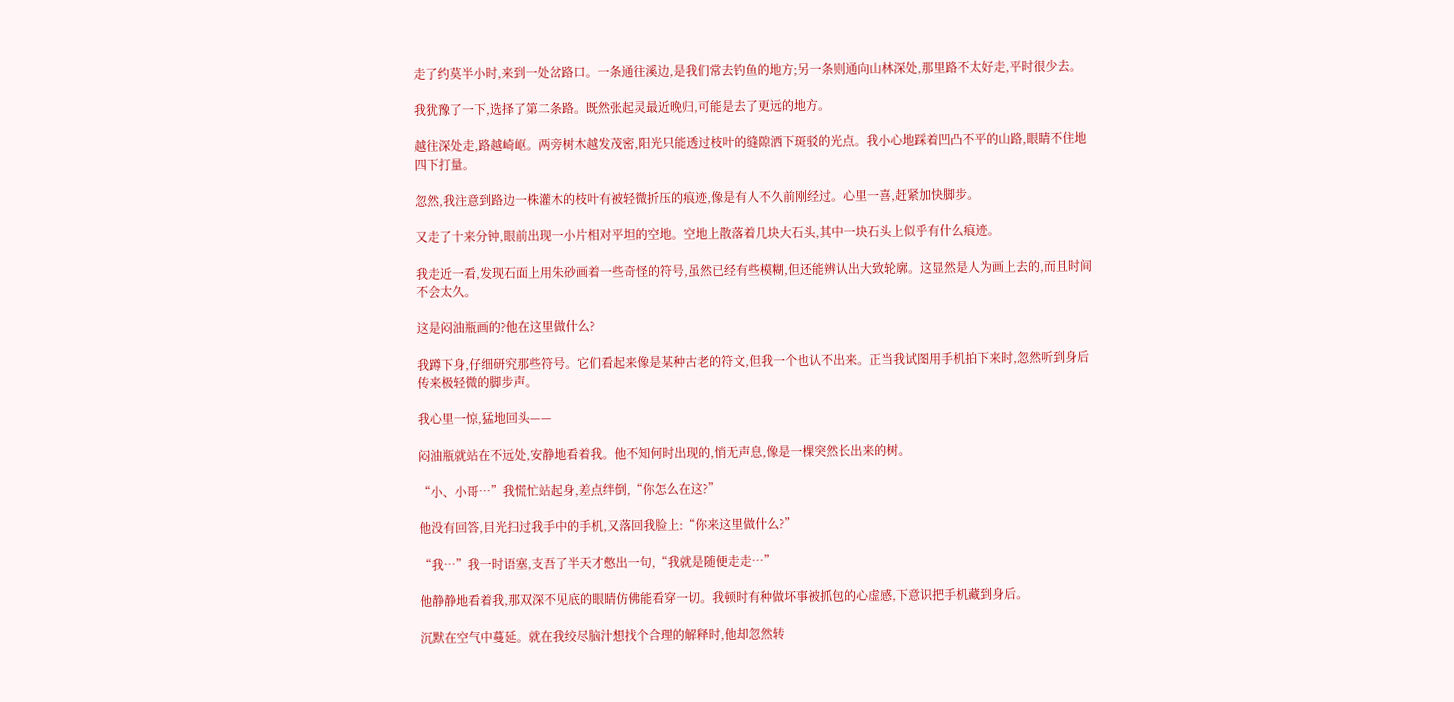走了约莫半小时,来到一处岔路口。一条通往溪边,是我们常去钓鱼的地方;另一条则通向山林深处,那里路不太好走,平时很少去。

我犹豫了一下,选择了第二条路。既然张起灵最近晚归,可能是去了更远的地方。

越往深处走,路越崎岖。两旁树木越发茂密,阳光只能透过枝叶的缝隙洒下斑驳的光点。我小心地踩着凹凸不平的山路,眼睛不住地四下打量。

忽然,我注意到路边一株灌木的枝叶有被轻微折压的痕迹,像是有人不久前刚经过。心里一喜,赶紧加快脚步。

又走了十来分钟,眼前出现一小片相对平坦的空地。空地上散落着几块大石头,其中一块石头上似乎有什么痕迹。

我走近一看,发现石面上用朱砂画着一些奇怪的符号,虽然已经有些模糊,但还能辨认出大致轮廓。这显然是人为画上去的,而且时间不会太久。

这是闷油瓶画的?他在这里做什么?

我蹲下身,仔细研究那些符号。它们看起来像是某种古老的符文,但我一个也认不出来。正当我试图用手机拍下来时,忽然听到身后传来极轻微的脚步声。

我心里一惊,猛地回头——

闷油瓶就站在不远处,安静地看着我。他不知何时出现的,悄无声息,像是一棵突然长出来的树。

“小、小哥…”我慌忙站起身,差点绊倒,“你怎么在这?”

他没有回答,目光扫过我手中的手机,又落回我脸上:“你来这里做什么?”

“我…”我一时语塞,支吾了半天才憋出一句,“我就是随便走走…”

他静静地看着我,那双深不见底的眼睛仿佛能看穿一切。我顿时有种做坏事被抓包的心虚感,下意识把手机藏到身后。

沉默在空气中蔓延。就在我绞尽脑汁想找个合理的解释时,他却忽然转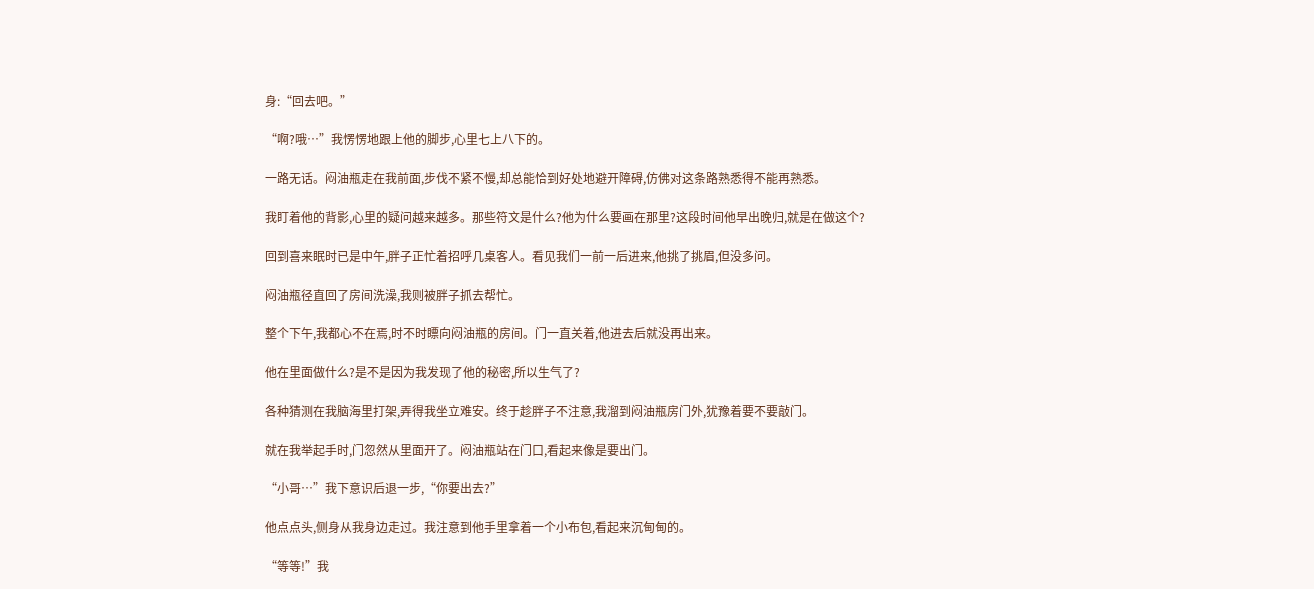身:“回去吧。”

“啊?哦…”我愣愣地跟上他的脚步,心里七上八下的。

一路无话。闷油瓶走在我前面,步伐不紧不慢,却总能恰到好处地避开障碍,仿佛对这条路熟悉得不能再熟悉。

我盯着他的背影,心里的疑问越来越多。那些符文是什么?他为什么要画在那里?这段时间他早出晚归,就是在做这个?

回到喜来眠时已是中午,胖子正忙着招呼几桌客人。看见我们一前一后进来,他挑了挑眉,但没多问。

闷油瓶径直回了房间洗澡,我则被胖子抓去帮忙。

整个下午,我都心不在焉,时不时瞟向闷油瓶的房间。门一直关着,他进去后就没再出来。

他在里面做什么?是不是因为我发现了他的秘密,所以生气了?

各种猜测在我脑海里打架,弄得我坐立难安。终于趁胖子不注意,我溜到闷油瓶房门外,犹豫着要不要敲门。

就在我举起手时,门忽然从里面开了。闷油瓶站在门口,看起来像是要出门。

“小哥…”我下意识后退一步,“你要出去?”

他点点头,侧身从我身边走过。我注意到他手里拿着一个小布包,看起来沉甸甸的。

“等等!”我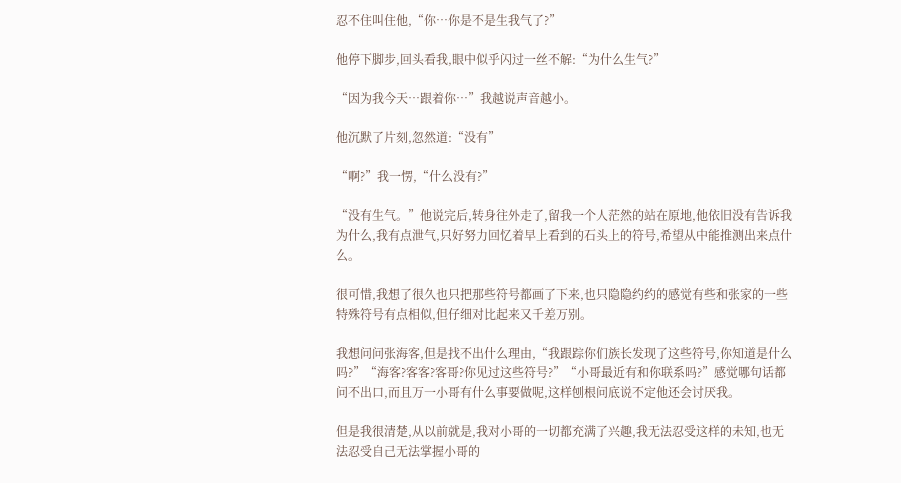忍不住叫住他,“你…你是不是生我气了?”

他停下脚步,回头看我,眼中似乎闪过一丝不解:“为什么生气?”

“因为我今天…跟着你…”我越说声音越小。

他沉默了片刻,忽然道:“没有”

“啊?”我一愣,“什么没有?”

“没有生气。”他说完后,转身往外走了,留我一个人茫然的站在原地,他依旧没有告诉我为什么,我有点泄气,只好努力回忆着早上看到的石头上的符号,希望从中能推测出来点什么。

很可惜,我想了很久也只把那些符号都画了下来,也只隐隐约约的感觉有些和张家的一些特殊符号有点相似,但仔细对比起来又千差万别。

我想问问张海客,但是找不出什么理由,“我跟踪你们族长发现了这些符号,你知道是什么吗?”“海客?客客?客哥?你见过这些符号?”“小哥最近有和你联系吗?”感觉哪句话都问不出口,而且万一小哥有什么事要做呢,这样刨根问底说不定他还会讨厌我。

但是我很清楚,从以前就是,我对小哥的一切都充满了兴趣,我无法忍受这样的未知,也无法忍受自己无法掌握小哥的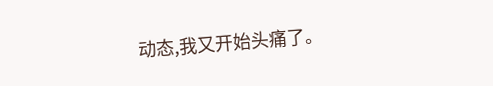动态,我又开始头痛了。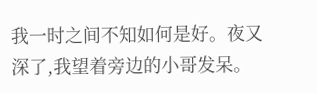我一时之间不知如何是好。夜又深了,我望着旁边的小哥发呆。